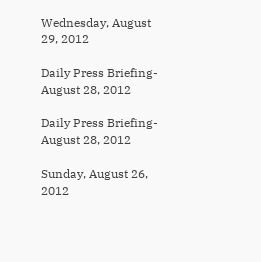Wednesday, August 29, 2012

Daily Press Briefing- August 28, 2012

Daily Press Briefing- August 28, 2012

Sunday, August 26, 2012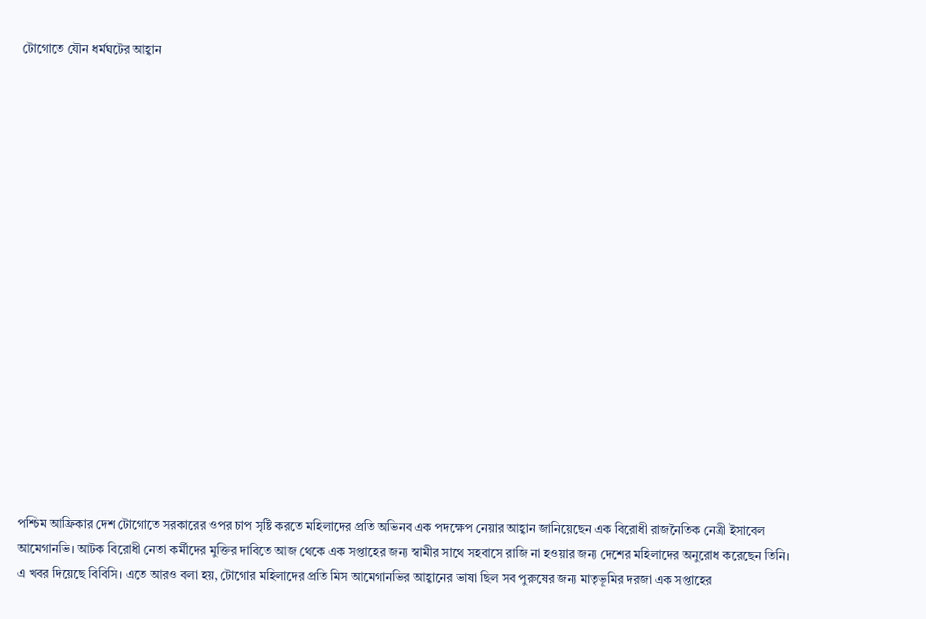টোগোতে যৌন ধর্মঘটের আহ্বান


















পশ্চিম আফ্রিকার দেশ টোগোতে সরকারের ওপর চাপ সৃষ্টি করতে মহিলাদের প্রতি অভিনব এক পদক্ষেপ নেয়ার আহ্বান জানিয়েছেন এক বিরোধী রাজনৈতিক নেত্রী ইসাবেল আমেগানভি। আটক বিরোধী নেতা কর্মীদের মুক্তির দাবিতে আজ থেকে এক সপ্তাহের জন্য স্বামীর সাথে সহবাসে রাজি না হওয়ার জন্য দেশের মহিলাদের অনুরোধ করেছেন তিনি। এ খবর দিয়েছে বিবিসি। এতে আরও বলা হয়, টোগোর মহিলাদের প্রতি মিস আমেগানভির আহ্বানের ভাষা ছিল সব পুরুষের জন্য মাতৃভূমির দরজা এক সপ্তাহের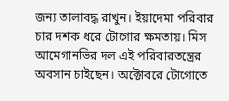জন্য তালাবদ্ধ রাখুন। ইয়াদেমা পরিবার চার দশক ধরে টোগোর ক্ষমতায়। মিস আমেগানভির দল এই পরিবারতন্ত্রের অবসান চাইছেন। অক্টোবরে টোগোতে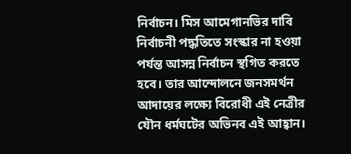নির্বাচন। মিস আমেগানভির দাবি নির্বাচনী পদ্ধতিতে সংস্কার না হওয়া পর্যন্ত আসন্ন নির্বাচন স্থগিত করতে হবে। তার আন্দোলনে জনসমর্থন আদায়ের লক্ষ্যে বিরোধী এই নেত্রীর যৌন ধর্মঘটের অভিনব এই আহ্বান।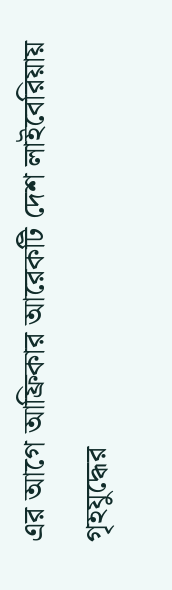এর আগে আফ্রিকার আরেকটি দেশ লাইবেরিয়ায় গৃহযুদ্ধের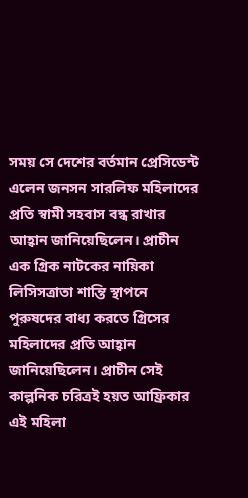সময় সে দেশের বর্তমান প্রেসিডেন্ট এলেন জনসন সারলিফ মহিলাদের প্রতি স্বামী সহবাস বন্ধ রাখার আহ্বান জানিয়েছিলেন। প্রাচীন এক গ্রিক নাটকের নায়িকা লিসিসত্রাতা শান্তি স্থাপনে পুরুষদের বাধ্য করতে গ্রিসের মহিলাদের প্রতি আহ্বান জানিয়েছিলেন। প্রাচীন সেই কাল্পনিক চরিত্রই হয়ত আফ্রিকার এই মহিলা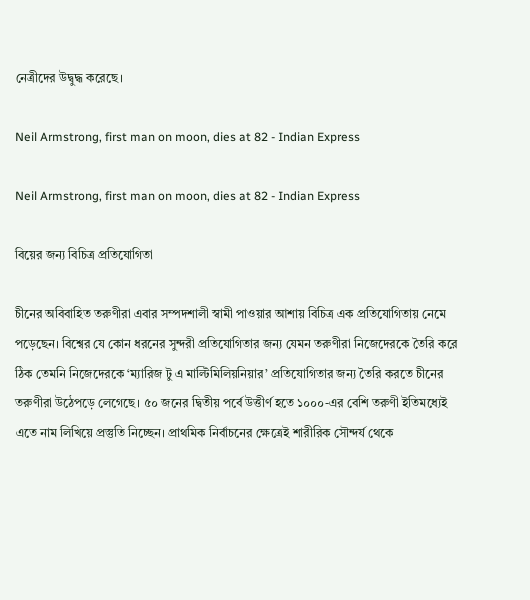নেত্রীদের উদ্বুদ্ধ করেছে।

Neil Armstrong, first man on moon, dies at 82 - Indian Express

Neil Armstrong, first man on moon, dies at 82 - Indian Express

বিয়ের জন্য বিচিত্র প্রতিযোগিতা

চীনের অবিবাহিত তরুণীরা এবার সম্পদশালী স্বামী পাওয়ার আশায় বিচিত্র এক প্রতিযোগিতায় নেমে পড়েছেন। বিশ্বের যে কোন ধরনের সুন্দরী প্রতিযোগিতার জন্য যেমন তরুণীরা নিজেদেরকে তৈরি করে ঠিক তেমনি নিজেদেরকে ‘ম্যারিজ টু এ মাল্টিমিলিয়নিয়ার’ প্রতিযোগিতার জন্য তৈরি করতে চীনের তরুণীরা উঠেপড়ে লেগেছে। ৫০ জনের দ্বিতীয় পর্বে উত্তীর্ণ হতে ১০০০-এর বেশি তরুণী ইতিমধ্যেই এতে নাম লিখিয়ে প্রস্তুতি নিচ্ছেন। প্রাথমিক নির্বাচনের ক্ষেত্রেই শারীরিক সৌন্দর্য থেকে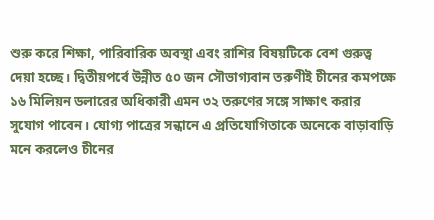শুরু করে শিক্ষা, পারিবারিক অবস্থা এবং রাশির বিষয়টিকে বেশ গুরুত্ব দেয়া হচ্ছে। দ্বিতীয়পর্বে উন্নীত ৫০ জন সৌভাগ্যবান তরুণীই চীনের কমপক্ষে ১৬ মিলিয়ন ডলারের অধিকারী এমন ৩২ তরুণের সঙ্গে সাক্ষাৎ করার সুযোগ পাবেন। যোগ্য পাত্রের সন্ধানে এ প্রতিযোগিতাকে অনেকে বাড়াবাড়ি মনে করলেও চীনের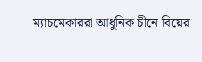ম্যাচমেকাররা আধুনিক চীনে বিয়ের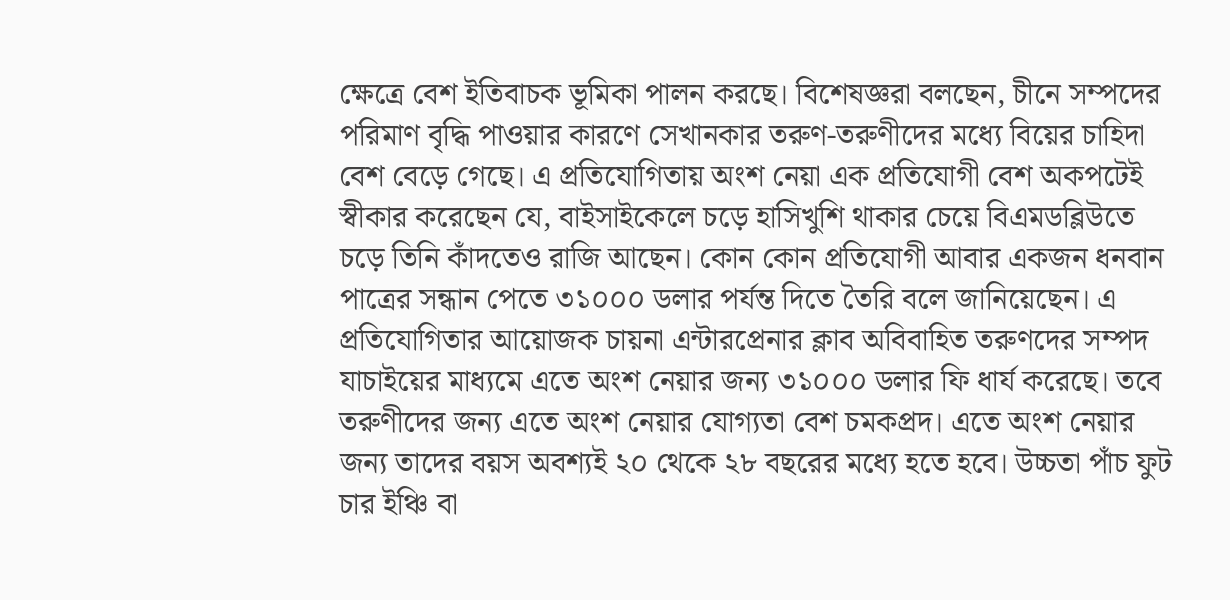ক্ষেত্রে বেশ ইতিবাচক ভূমিকা পালন করছে। বিশেষজ্ঞরা বলছেন, চীনে সম্পদের পরিমাণ বৃদ্ধি পাওয়ার কারণে সেখানকার তরুণ-তরুণীদের মধ্যে বিয়ের চাহিদা বেশ বেড়ে গেছে। এ প্রতিযোগিতায় অংশ নেয়া এক প্রতিযোগী বেশ অকপটেই স্বীকার করেছেন যে, বাইসাইকেলে চড়ে হাসিখুশি থাকার চেয়ে বিএমডব্লিউতে চড়ে তিনি কাঁদতেও রাজি আছেন। কোন কোন প্রতিযোগী আবার একজন ধনবান পাত্রের সন্ধান পেতে ৩১০০০ ডলার পর্যন্ত দিতে তৈরি বলে জানিয়েছেন। এ প্রতিযোগিতার আয়োজক চায়না এন্টারপ্রেনার ক্লাব অবিবাহিত তরুণদের সম্পদ যাচাইয়ের মাধ্যমে এতে অংশ নেয়ার জন্য ৩১০০০ ডলার ফি ধার্য করেছে। তবে তরুণীদের জন্য এতে অংশ নেয়ার যোগ্যতা বেশ চমকপ্রদ। এতে অংশ নেয়ার জন্য তাদের বয়স অবশ্যই ২০ থেকে ২৮ বছরের মধ্যে হতে হবে। উচ্চতা পাঁচ ফুট চার ইঞ্চি বা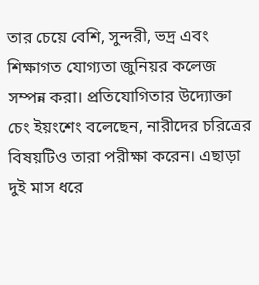তার চেয়ে বেশি, সুন্দরী, ভদ্র এবং শিক্ষাগত যোগ্যতা জুনিয়র কলেজ সম্পন্ন করা। প্রতিযোগিতার উদ্যোক্তা চেং ইয়ংশেং বলেছেন, নারীদের চরিত্রের বিষয়টিও তারা পরীক্ষা করেন। এছাড়া দুই মাস ধরে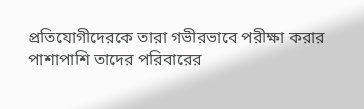প্রতিযোগীদেরকে তারা গভীরভাবে পরীক্ষা করার পাশাপাশি তাদের পরিবারের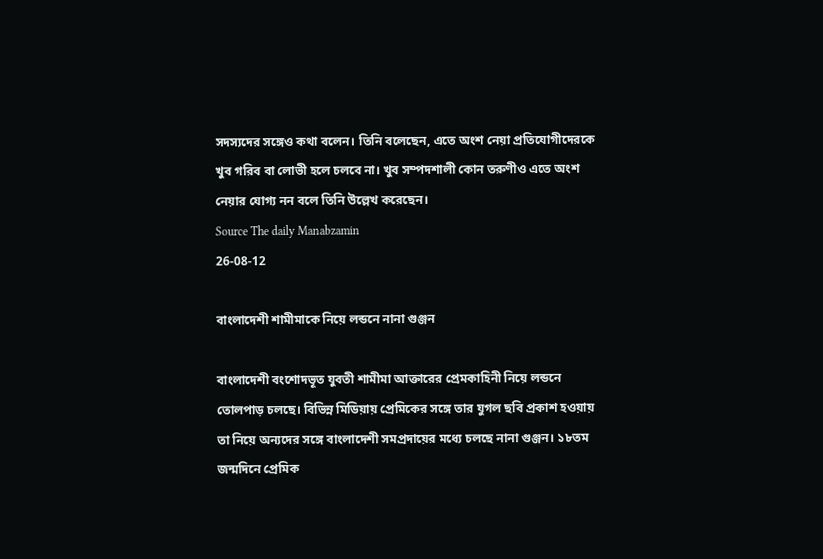সদস্যদের সঙ্গেও কথা বলেন। তিনি বলেছেন, এতে অংশ নেয়া প্রতিযোগীদেরকে খুব গরিব বা লোভী হলে চলবে না। খুব সম্পদশালী কোন তরুণীও এতে অংশ নেয়ার যোগ্য নন বলে তিনি উল্লেখ করেছেন।
Source The daily Manabzamin
26-08-12

বাংলাদেশী শামীমাকে নিয়ে লন্ডনে নানা গুঞ্জন

বাংলাদেশী বংশোদভূত যুবতী শামীমা আক্তারের প্রেমকাহিনী নিয়ে লন্ডনে তোলপাড় চলছে। বিভিন্ন মিডিয়ায় প্রেমিকের সঙ্গে তার যুগল ছবি প্রকাশ হওয়ায় তা নিয়ে অন্যদের সঙ্গে বাংলাদেশী সমপ্রদায়ের মধ্যে চলছে নানা গুঞ্জন। ১৮তম জন্মদিনে প্রেমিক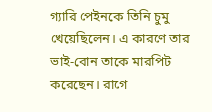গ্যারি পেইনকে তিনি চুমু খেয়েছিলেন। এ কারণে তার ভাই-বোন তাকে মারপিট করেছেন। রাগে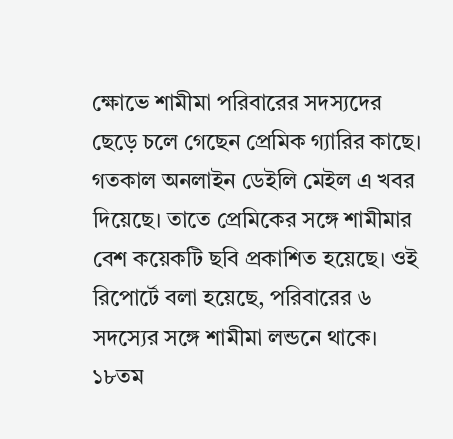ক্ষোভে শামীমা পরিবারের সদস্যদের ছেড়ে চলে গেছেন প্রেমিক গ্যারির কাছে। গতকাল অনলাইন ডেইলি মেইল এ খবর দিয়েছে। তাতে প্রেমিকের সঙ্গে শামীমার বেশ কয়েকটি ছবি প্রকাশিত হয়েছে। ওই রিপোর্টে বলা হয়েছে, পরিবারের ৬ সদস্যের সঙ্গে শামীমা লন্ডনে থাকে। ১৮তম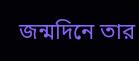জন্মদিনে তার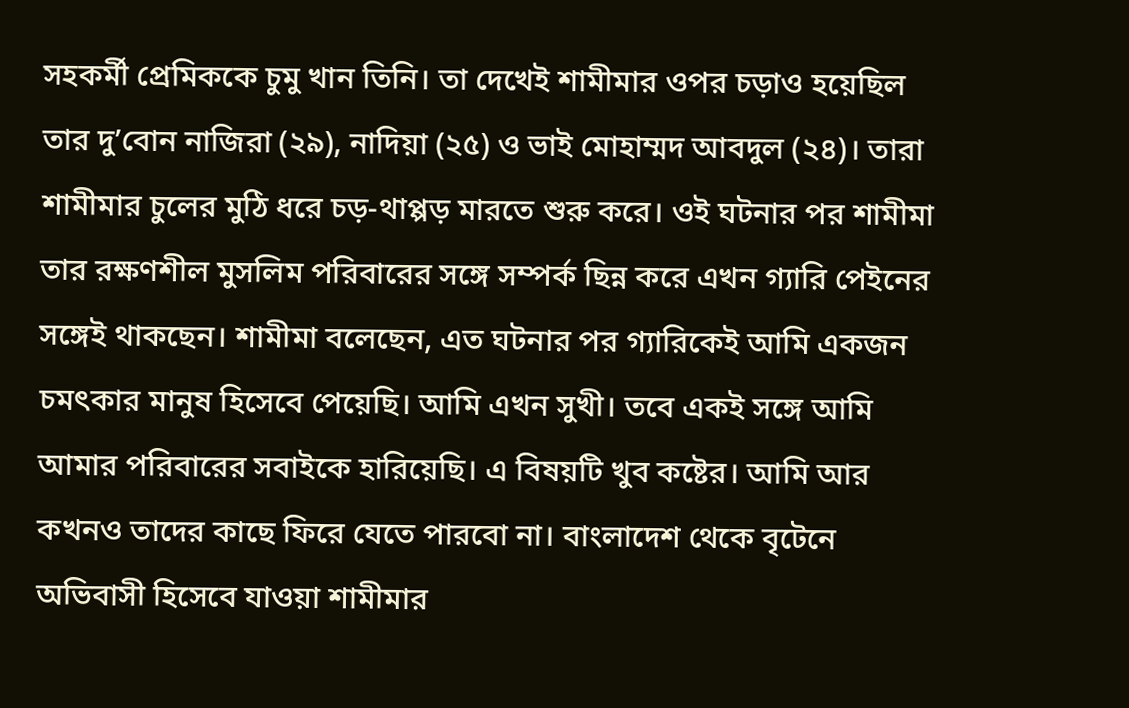সহকর্মী প্রেমিককে চুমু খান তিনি। তা দেখেই শামীমার ওপর চড়াও হয়েছিল তার দু’বোন নাজিরা (২৯), নাদিয়া (২৫) ও ভাই মোহাম্মদ আবদুল (২৪)। তারা শামীমার চুলের মুঠি ধরে চড়-থাপ্পড় মারতে শুরু করে। ওই ঘটনার পর শামীমা তার রক্ষণশীল মুসলিম পরিবারের সঙ্গে সম্পর্ক ছিন্ন করে এখন গ্যারি পেইনের সঙ্গেই থাকছেন। শামীমা বলেছেন, এত ঘটনার পর গ্যারিকেই আমি একজন চমৎকার মানুষ হিসেবে পেয়েছি। আমি এখন সুখী। তবে একই সঙ্গে আমি আমার পরিবারের সবাইকে হারিয়েছি। এ বিষয়টি খুব কষ্টের। আমি আর কখনও তাদের কাছে ফিরে যেতে পারবো না। বাংলাদেশ থেকে বৃটেনে অভিবাসী হিসেবে যাওয়া শামীমার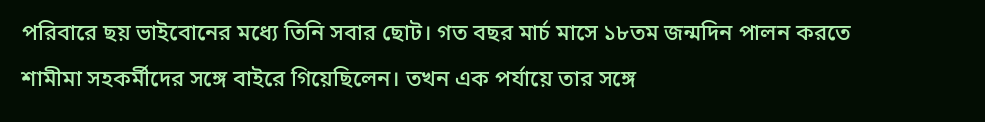পরিবারে ছয় ভাইবোনের মধ্যে তিনি সবার ছোট। গত বছর মার্চ মাসে ১৮তম জন্মদিন পালন করতে শামীমা সহকর্মীদের সঙ্গে বাইরে গিয়েছিলেন। তখন এক পর্যায়ে তার সঙ্গে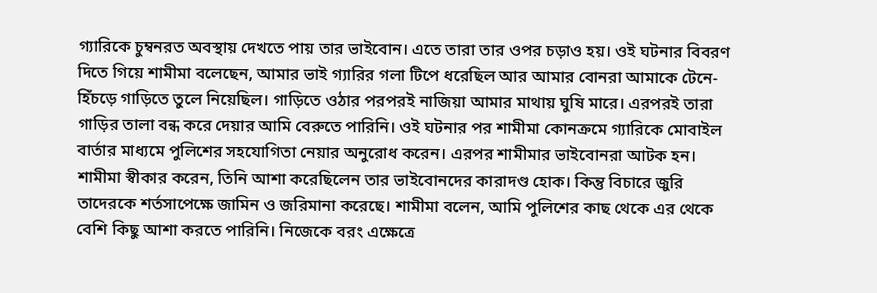গ্যারিকে চুম্বনরত অবস্থায় দেখতে পায় তার ভাইবোন। এতে তারা তার ওপর চড়াও হয়। ওই ঘটনার বিবরণ দিতে গিয়ে শামীমা বলেছেন, আমার ভাই গ্যারির গলা টিপে ধরেছিল আর আমার বোনরা আমাকে টেনে-হিঁচড়ে গাড়িতে তুলে নিয়েছিল। গাড়িতে ওঠার পরপরই নাজিয়া আমার মাথায় ঘুষি মারে। এরপরই তারা গাড়ির তালা বন্ধ করে দেয়ার আমি বেরুতে পারিনি। ওই ঘটনার পর শামীমা কোনক্রমে গ্যারিকে মোবাইল বার্তার মাধ্যমে পুলিশের সহযোগিতা নেয়ার অনুরোধ করেন। এরপর শামীমার ভাইবোনরা আটক হন। শামীমা স্বীকার করেন, তিনি আশা করেছিলেন তার ভাইবোনদের কারাদণ্ড হোক। কিন্তু বিচারে জুরি তাদেরকে শর্তসাপেক্ষে জামিন ও জরিমানা করেছে। শামীমা বলেন, আমি পুলিশের কাছ থেকে এর থেকে বেশি কিছু আশা করতে পারিনি। নিজেকে বরং এক্ষেত্রে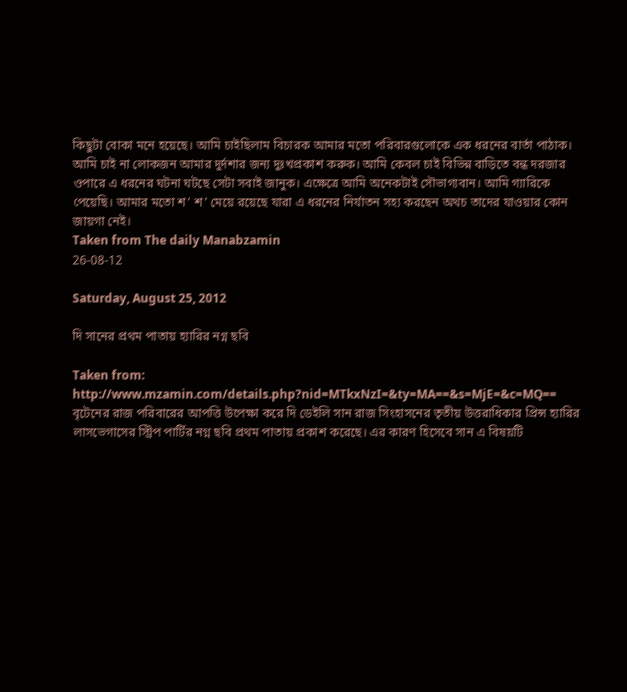কিছুটা বোকা মনে হয়েছে। আমি চাইছিলাম বিচারক আমার মতো পরিবারগুলোকে এক ধরনের বার্তা পাঠাক। আমি চাই না লোকজন আমার দুর্দশার জন্য দুঃখপ্রকাশ করুক। আমি কেবল চাই বিভিন্ন বাড়িতে বন্ধ দরজার ওপারে এ ধরনের ঘটনা ঘটছে সেটা সবাই জানুক। এক্ষেত্রে আমি অনেকটাই সৌভাগ্যবান। আমি গ্যারিকে পেয়েছি। আমার মতো শ’ শ’ মেয়ে রয়েছে যারা এ ধরনের নির্যাতন সহ্য করছেন অথচ তাদের যাওয়ার কোন জায়গা নেই।
Taken from The daily Manabzamin
26-08-12

Saturday, August 25, 2012

দি সানের প্রথম পাতায় হ্যারির নগ্ন ছবি

Taken from: http://www.mzamin.com/details.php?nid=MTkxNzI=&ty=MA==&s=MjE=&c=MQ==
বৃটেনের রাজ পরিবারের আপত্তি উপেক্ষা করে দি ডেইলি সান রাজ সিংহাসনের তৃতীয় উত্তরাধিকার প্রিন্স হ্যারির লাসভেগাসের স্ট্রিপ পার্টির নগ্ন ছবি প্রথম পাতায় প্রকাশ করেছে। এর কারণ হিসেবে সান এ বিষয়টি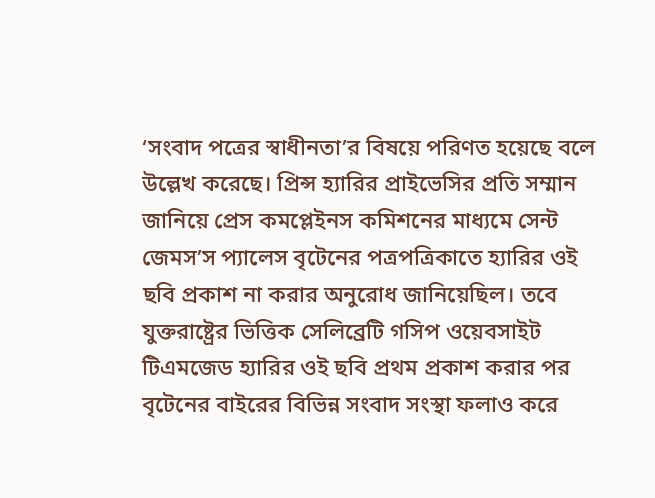‘সংবাদ পত্রের স্বাধীনতা’র বিষয়ে পরিণত হয়েছে বলে উল্লেখ করেছে। প্রিন্স হ্যারির প্রাইভেসির প্রতি সম্মান জানিয়ে প্রেস কমপ্লেইনস কমিশনের মাধ্যমে সেন্ট জেমস’স প্যালেস বৃটেনের পত্রপত্রিকাতে হ্যারির ওই ছবি প্রকাশ না করার অনুরোধ জানিয়েছিল। তবে যুক্তরাষ্ট্রের ভিত্তিক সেলিব্রেটি গসিপ ওয়েবসাইট টিএমজেড হ্যারির ওই ছবি প্রথম প্রকাশ করার পর বৃটেনের বাইরের বিভিন্ন সংবাদ সংস্থা ফলাও করে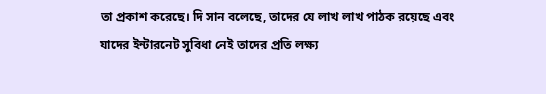তা প্রকাশ করেছে। দি সান বলেছে, তাদের যে লাখ লাখ পাঠক রয়েছে এবং যাদের ইন্টারনেট সুবিধা নেই তাদের প্রতি লক্ষ্য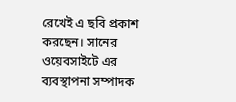রেখেই এ ছবি প্রকাশ করছেন। সানের ওয়েবসাইটে এর ব্যবস্থাপনা সম্পাদক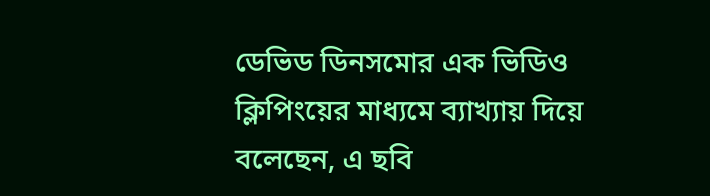ডেভিড ডিনসমোর এক ভিডিও ক্লিপিংয়ের মাধ্যমে ব্যাখ্যায় দিয়ে বলেছেন, এ ছবি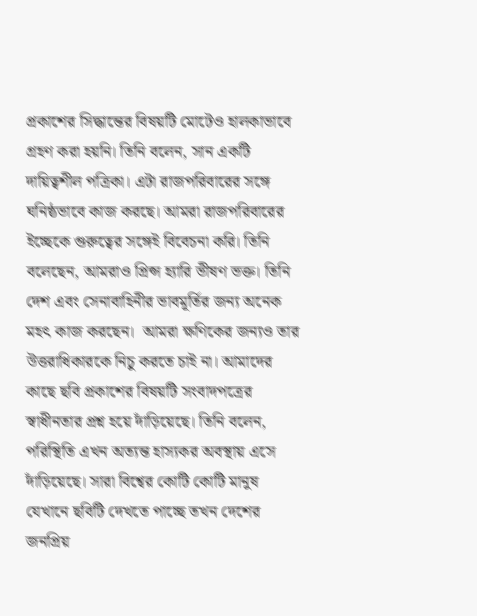প্রকাশের সিদ্ধান্তের বিষয়টি মোটেও হালকাভাবে গ্রহণ করা হয়নি। তিনি বলেন, সান একটি দায়িত্বশীল পত্রিকা। এটা রাজপরিবারের সঙ্গে ঘনিষ্ঠভাবে কাজ করছে। আমরা রাজপরিবারের ইচ্ছেকে গুরুত্বের সঙ্গেই বিবেচনা করি। তিনি বলেছেন, আমরাও প্রিন্স হ্যারি ভীষণ ভক্ত। তিনি দেশ এবং সেনাবাহিনীর ভাবমূর্তির জন্য অনেক মহৎ কাজ করছেন।  আমরা ক্ষণিকের জন্যও তার উত্তরাধিকারকে নিচু করতে চাই না। আমাদের কাছে ছবি প্রকাশের বিষয়টি সংবাদপত্রের স্বাধীনতার প্রশ্ন হয়ে দাঁড়িয়েছে। তিনি বলেন, পরিস্থিতি এখন অত্যন্ত হাস্যকর অবস্থায় এসে দাঁড়িয়েছে। সারা বিশ্বের কোটি কোটি মানুষ যেখানে ছবিটি দেখতে পাচ্ছে তখন দেশের জনপ্রিয়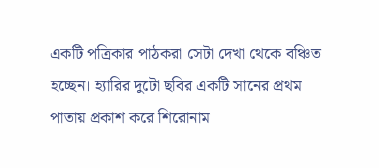একটি পত্রিকার পাঠকরা সেটা দেখা থেকে বঞ্চিত হচ্ছেন। হ্যারির দুটো ছবির একটি সানের প্রথম পাতায় প্রকাশ করে শিরোনাম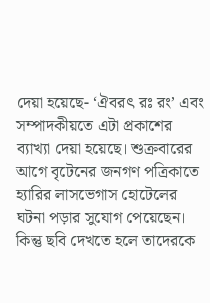দেয়া হয়েছে- ‘ঐবরৎ রঃ রং’ এবং সম্পাদকীয়তে এটা প্রকাশের ব্যাখ্যা দেয়া হয়েছে। শুক্রবারের আগে বৃটেনের জনগণ পত্রিকাতে হ্যারির লাসভেগাস হোটেলের ঘটনা পড়ার সুযোগ পেয়েছেন। কিন্তু ছবি দেখতে হলে তাদেরকে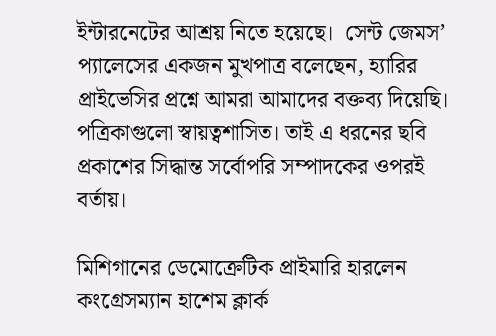ইন্টারনেটের আশ্রয় নিতে হয়েছে।  সেন্ট জেমস’ প্যালেসের একজন মুখপাত্র বলেছেন, হ্যারির প্রাইভেসির প্রশ্নে আমরা আমাদের বক্তব্য দিয়েছি। পত্রিকাগুলো স্বায়ত্বশাসিত। তাই এ ধরনের ছবি প্রকাশের সিদ্ধান্ত সর্বোপরি সম্পাদকের ওপরই বর্তায়।

মিশিগানের ডেমোক্রেটিক প্রাইমারি হারলেন কংগ্রেসম্যান হাশেম ক্লার্ক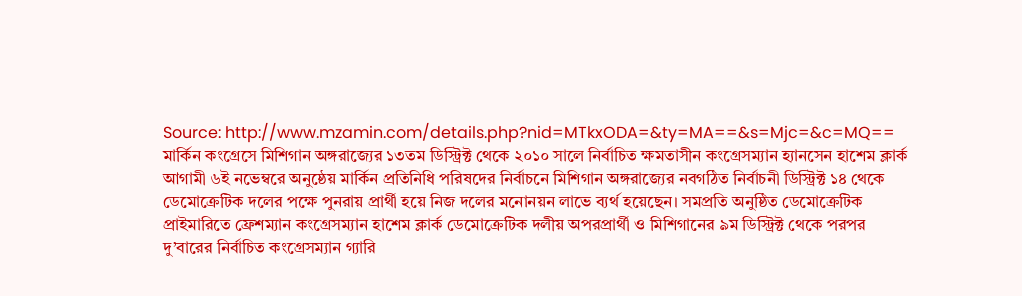Source: http://www.mzamin.com/details.php?nid=MTkxODA=&ty=MA==&s=Mjc=&c=MQ==
মার্কিন কংগ্রেসে মিশিগান অঙ্গরাজ্যের ১৩তম ডিস্ট্রিক্ট থেকে ২০১০ সালে নির্বাচিত ক্ষমতাসীন কংগ্রেসম্যান হ্যানসেন হাশেম ক্লার্ক আগামী ৬ই নভেম্বরে অনুষ্ঠেয় মার্কিন প্রতিনিধি পরিষদের নির্বাচনে মিশিগান অঙ্গরাজ্যের নবগঠিত নির্বাচনী ডিস্ট্রিক্ট ১৪ থেকে ডেমোক্রেটিক দলের পক্ষে পুনরায় প্রার্থী হয়ে নিজ দলের মনোনয়ন লাভে ব্যর্থ হয়েছেন। সমপ্রতি অনুষ্ঠিত ডেমোক্রেটিক প্রাইমারিতে ফ্রেশম্যান কংগ্রেসম্যান হাশেম ক্লার্ক ডেমোক্রেটিক দলীয় অপরপ্রার্থী ও মিশিগানের ৯ম ডিস্ট্রিক্ট থেকে পরপর
দু’বারের নির্বাচিত কংগ্রেসম্যান গ্যারি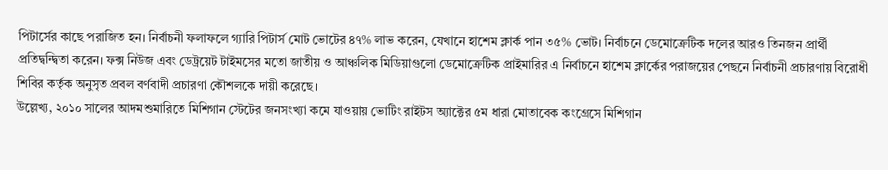পিটার্সের কাছে পরাজিত হন। নির্বাচনী ফলাফলে গ্যারি পিটার্স মোট ভোটের ৪৭% লাভ করেন, যেখানে হাশেম ক্লার্ক পান ৩৫% ভোট। নির্বাচনে ডেমোক্রেটিক দলের আরও তিনজন প্রার্থী প্রতিদ্বন্দ্বিতা করেন। ফক্স নিউজ এবং ডেট্রয়েট টাইমসের মতো জাতীয় ও আঞ্চলিক মিডিয়াগুলো ডেমোক্রেটিক প্রাইমারির এ নির্বাচনে হাশেম ক্লার্কের পরাজয়ের পেছনে নির্বাচনী প্রচারণায় বিরোধী শিবির কর্তৃক অনুসৃত প্রবল বর্ণবাদী প্রচারণা কৌশলকে দায়ী করেছে।
উল্লেখ্য, ২০১০ সালের আদমশুমারিতে মিশিগান স্টেটের জনসংখ্যা কমে যাওয়ায় ভোটিং রাইটস অ্যাক্টের ৫ম ধারা মোতাবেক কংগ্রেসে মিশিগান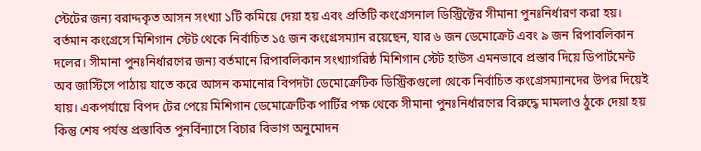স্টেটের জন্য বরাদ্দকৃত আসন সংখ্যা ১টি কমিয়ে দেয়া হয় এবং প্রতিটি কংগ্রেসনাল ডিস্ট্রিক্টের সীমানা পুনঃনির্ধারণ করা হয়। বর্তমান কংগ্রেসে মিশিগান স্টেট থেকে নির্বাচিত ১৫ জন কংগ্রেসম্যান রয়েছেন, যার ৬ জন ডেমোক্রেট এবং ৯ জন রিপাবলিকান দলের। সীমানা পুনঃনির্ধারণের জন্য বর্তমানে রিপাবলিকান সংখ্যাগরিষ্ঠ মিশিগান স্টেট হাউস এমনভাবে প্রস্তাব দিয়ে ডিপার্টমেন্ট অব জাস্টিসে পাঠায় যাতে করে আসন কমানোর বিপদটা ডেমোক্রেটিক ডিস্ট্রিকগুলো থেকে নির্বাচিত কংগ্রেসম্যানদের উপর দিয়েই যায়। একপর্যায়ে বিপদ টের পেয়ে মিশিগান ডেমোক্রেটিক পার্টির পক্ষ থেকে সীমানা পুনঃনির্ধারণের বিরুদ্ধে মামলাও ঠুকে দেয়া হয় কিন্তু শেষ পর্যন্ত প্রস্তাবিত পুনর্বিন্যাসে বিচার বিভাগ অনুমোদন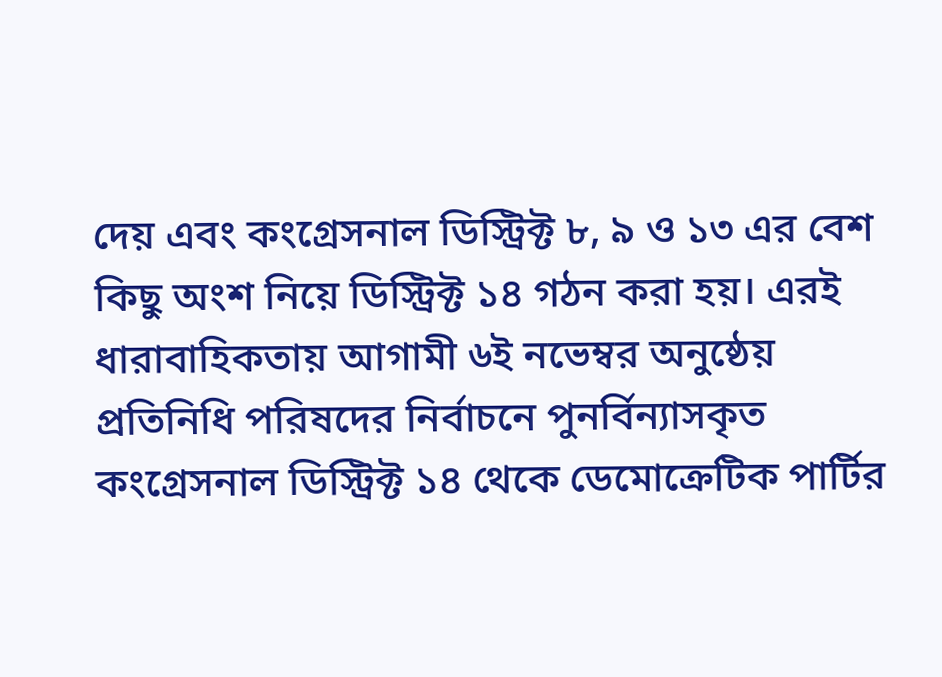দেয় এবং কংগ্রেসনাল ডিস্ট্রিক্ট ৮, ৯ ও ১৩ এর বেশ কিছু অংশ নিয়ে ডিস্ট্রিক্ট ১৪ গঠন করা হয়। এরই ধারাবাহিকতায় আগামী ৬ই নভেম্বর অনুষ্ঠেয় প্রতিনিধি পরিষদের নির্বাচনে পুনর্বিন্যাসকৃত কংগ্রেসনাল ডিস্ট্রিক্ট ১৪ থেকে ডেমোক্রেটিক পার্টির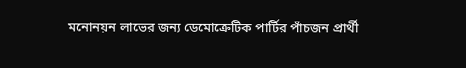মনোনয়ন লাভের জন্য ডেমোক্রেটিক পার্টির পাঁচজন প্রার্থী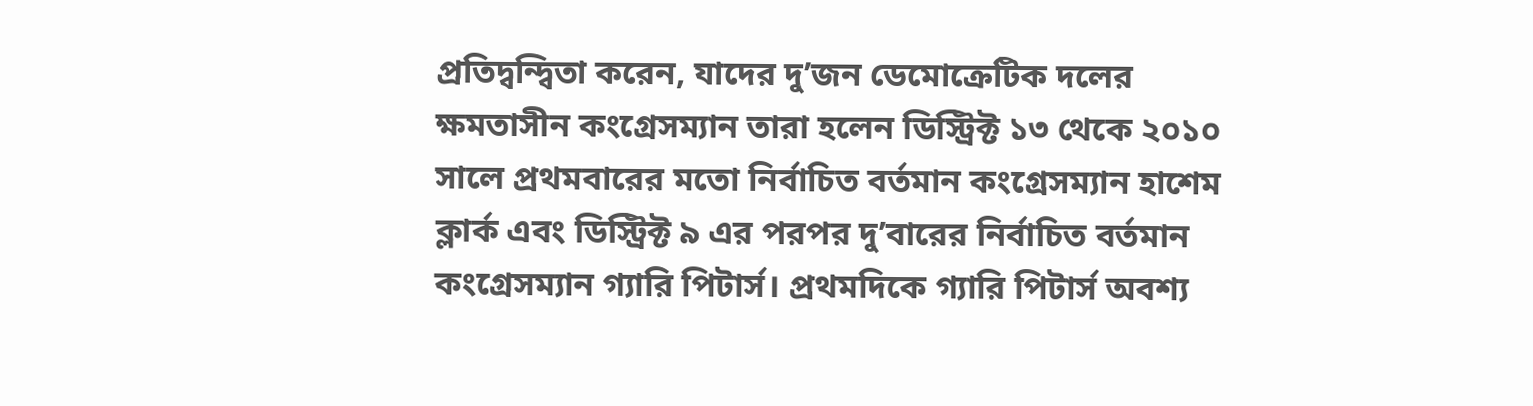প্রতিদ্বন্দ্বিতা করেন, যাদের দু’জন ডেমোক্রেটিক দলের ক্ষমতাসীন কংগ্রেসম্যান তারা হলেন ডিস্ট্রিক্ট ১৩ থেকে ২০১০ সালে প্রথমবারের মতো নির্বাচিত বর্তমান কংগ্রেসম্যান হাশেম ক্লার্ক এবং ডিস্ট্রিক্ট ৯ এর পরপর দু’বারের নির্বাচিত বর্তমান কংগ্রেসম্যান গ্যারি পিটার্স। প্রথমদিকে গ্যারি পিটার্স অবশ্য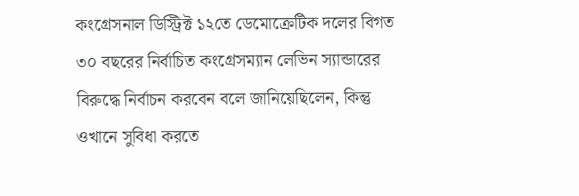কংগ্রেসনাল ডিস্ট্রিক্ট ১২তে ডেমোক্রেটিক দলের বিগত ৩০ বছরের নির্বাচিত কংগ্রেসম্যান লেভিন স্যান্ডারের বিরুদ্ধে নির্বাচন করবেন বলে জানিয়েছিলেন, কিন্তু ওখানে সুবিধা করতে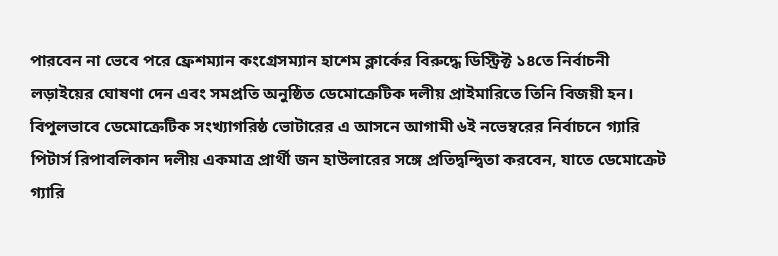পারবেন না ভেবে পরে ফ্রেশম্যান কংগ্রেসম্যান হাশেম ক্লার্কের বিরুদ্ধে ডিস্ট্রিক্ট ১৪তে নির্বাচনী লড়াইয়ের ঘোষণা দেন এবং সমপ্রতি অনুষ্ঠিত ডেমোক্রেটিক দলীয় প্রাইমারিতে তিনি বিজয়ী হন।
বিপুলভাবে ডেমোক্রেটিক সংখ্যাগরিষ্ঠ ভোটারের এ আসনে আগামী ৬ই নভেম্বরের নির্বাচনে গ্যারি পিটার্স রিপাবলিকান দলীয় একমাত্র প্রার্থী জন হাউলারের সঙ্গে প্রতিদ্বন্দ্বিতা করবেন, যাতে ডেমোক্রেট গ্যারি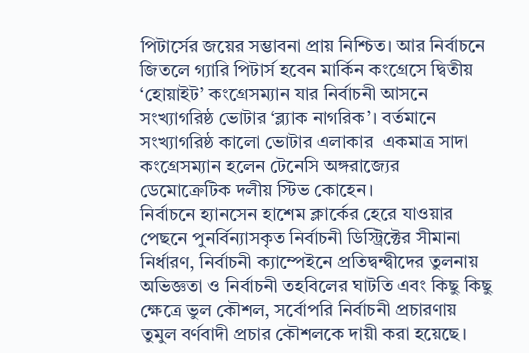পিটার্সের জয়ের সম্ভাবনা প্রায় নিশ্চিত। আর নির্বাচনে জিতলে গ্যারি পিটার্স হবেন মার্কিন কংগ্রেসে দ্বিতীয় ‘হোয়াইট’ কংগ্রেসম্যান যার নির্বাচনী আসনে সংখ্যাগরিষ্ঠ ভোটার ‘ব্ল্যাক নাগরিক’। বর্তমানে সংখ্যাগরিষ্ঠ কালো ভোটার এলাকার  একমাত্র সাদা কংগ্রেসম্যান হলেন টেনেসি অঙ্গরাজ্যের ডেমোক্রেটিক দলীয় স্টিভ কোহেন।
নির্বাচনে হ্যানসেন হাশেম ক্লার্কের হেরে যাওয়ার পেছনে পুনর্বিন্যাসকৃত নির্বাচনী ডিস্ট্রিক্টের সীমানা নির্ধারণ, নির্বাচনী ক্যাম্পেইনে প্রতিদ্বন্দ্বীদের তুলনায় অভিজ্ঞতা ও নির্বাচনী তহবিলের ঘাটতি এবং কিছু কিছু ক্ষেত্রে ভুল কৌশল, সর্বোপরি নির্বাচনী প্রচারণায় তুমুল বর্ণবাদী প্রচার কৌশলকে দায়ী করা হয়েছে।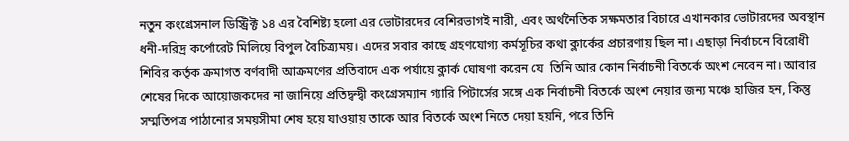নতুন কংগ্রেসনাল ডিস্ট্রিক্ট ১৪ এর বৈশিষ্ট্য হলো এর ভোটারদের বেশিরভাগই নারী, এবং অর্থনৈতিক সক্ষমতার বিচারে এখানকার ভোটারদের অবস্থান ধনী-দরিদ্র কর্পোরেট মিলিয়ে বিপুল বৈচিত্র্যময়। এদের সবার কাছে গ্রহণযোগ্য কর্মসূচির কথা ক্লার্কের প্রচারণায় ছিল না। এছাড়া নির্বাচনে বিরোধী শিবির কর্তৃক ক্রমাগত বর্ণবাদী আক্রমণের প্রতিবাদে এক পর্যায়ে ক্লার্ক ঘোষণা করেন যে  তিনি আর কোন নির্বাচনী বিতর্কে অংশ নেবেন না। আবার শেষের দিকে আয়োজকদের না জানিয়ে প্রতিদ্বন্দ্বী কংগ্রেসম্যান গ্যারি পিটার্সের সঙ্গে এক নির্বাচনী বিতর্কে অংশ নেয়ার জন্য মঞ্চে হাজির হন, কিন্তু সম্মতিপত্র পাঠানোর সময়সীমা শেষ হয়ে যাওয়ায় তাকে আর বিতর্কে অংশ নিতে দেয়া হয়নি, পরে তিনি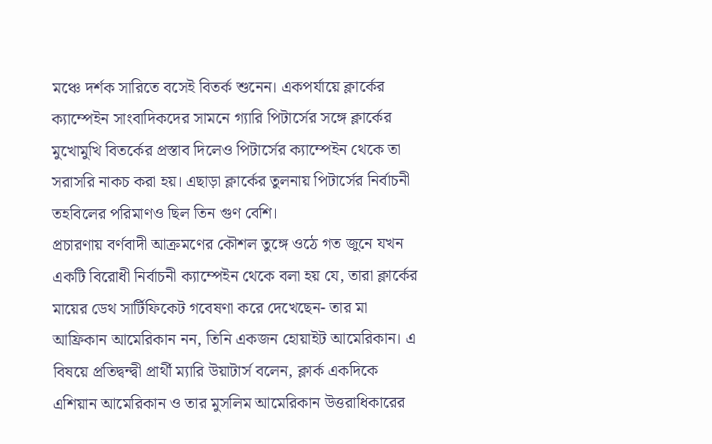মঞ্চে দর্শক সারিতে বসেই বিতর্ক শুনেন। একপর্যায়ে ক্লার্কের ক্যাম্পেইন সাংবাদিকদের সামনে গ্যারি পিটার্সের সঙ্গে ক্লার্কের  মুখোমুখি বিতর্কের প্রস্তাব দিলেও পিটার্সের ক্যাম্পেইন থেকে তা সরাসরি নাকচ করা হয়। এছাড়া ক্লার্কের তুলনায় পিটার্সের নির্বাচনী তহবিলের পরিমাণও ছিল তিন গুণ বেশি।
প্রচারণায় বর্ণবাদী আক্রমণের কৌশল তুঙ্গে ওঠে গত জুনে যখন একটি বিরোধী নির্বাচনী ক্যাম্পেইন থেকে বলা হয় যে, তারা ক্লার্কের মায়ের ডেথ সার্টিফিকেট গবেষণা করে দেখেছেন- তার মা আফ্রিকান আমেরিকান নন, তিনি একজন হোয়াইট আমেরিকান। এ বিষয়ে প্রতিদ্বন্দ্বী প্রার্থী ম্যারি উয়াটার্স বলেন, ক্লার্ক একদিকে এশিয়ান আমেরিকান ও তার মুসলিম আমেরিকান উত্তরাধিকারের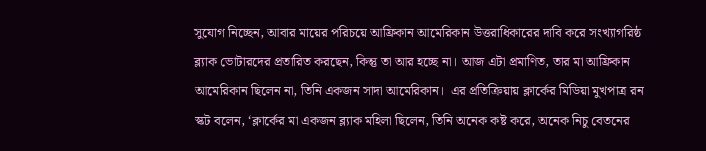সুযোগ নিচ্ছেন, আবার মায়ের পরিচয়ে আফ্রিকান আমেরিকান উত্তরাধিকারের দাবি করে সংখ্যাগরিষ্ঠ ব্ল্যাক ভোটারদের প্রতারিত করছেন, কিন্তু তা আর হচ্ছে না। আজ এটা প্রমাণিত, তার মা আফ্রিকান আমেরিকান ছিলেন না, তিনি একজন সাদা আমেরিকান।  এর প্রতিক্রিয়ায় ক্লার্কের মিডিয়া মুখপাত্র রন স্কট বলেন, ‘ক্লার্কের মা একজন ব্ল্যাক মহিলা ছিলেন, তিনি অনেক কষ্ট করে, অনেক নিচু বেতনের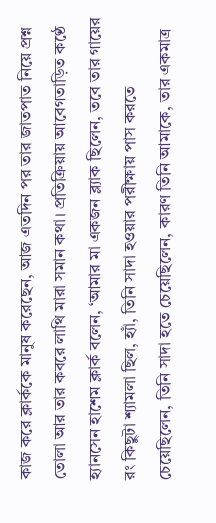কাজ করে ক্লার্ককে মানুষ করেছেন, আজ এতদিন পর তার জাতপাত নিয়ে প্রশ্ন তোলা আর তার কবরে লাথি মারা সমান কথা। প্রতিক্রিয়ায় আবেগতাড়িত কণ্ঠে হ্যানসেন হাশেম ক্লার্ক বলেন, ‘আমার মা একজন ব্ল্যাক ছিলেন, তবে তার গায়ের রং কিছুটা শ্যামলা ছিল, হ্যাঁ, তিনি সাদা হওয়ার পরীক্ষায় পাস করতে চেয়েছিলেন, তিনি সাদা হতে চেয়েছিলেন, কারণ তিনি আমাকে, তার একমাত্র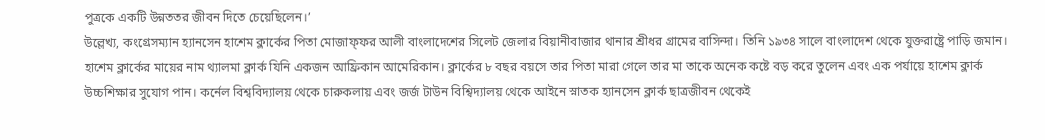পুত্রকে একটি উন্নততর জীবন দিতে চেয়েছিলেন।’
উল্লেখ্য, কংগ্রেসম্যান হ্যানসেন হাশেম ক্লার্কের পিতা মোজাফ্‌ফর আলী বাংলাদেশের সিলেট জেলার বিয়ানীবাজার থানার শ্রীধর গ্রামের বাসিন্দা। তিনি ১৯৩৪ সালে বাংলাদেশ থেকে যুক্তরাষ্ট্রে পাড়ি জমান। হাশেম ক্লার্কের মায়ের নাম থ্যালমা ক্লার্ক যিনি একজন আফ্রিকান আমেরিকান। ক্লার্কের ৮ বছর বয়সে তার পিতা মারা গেলে তার মা তাকে অনেক কষ্টে বড় করে তুলেন এবং এক পর্যায়ে হাশেম ক্লার্ক উচ্চশিক্ষার সুযোগ পান। কর্নেল বিশ্ববিদ্যালয় থেকে চারুকলায় এবং জর্জ টাউন বিশ্বিদ্যালয় থেকে আইনে স্নাতক হ্যানসেন ক্লার্ক ছাত্রজীবন থেকেই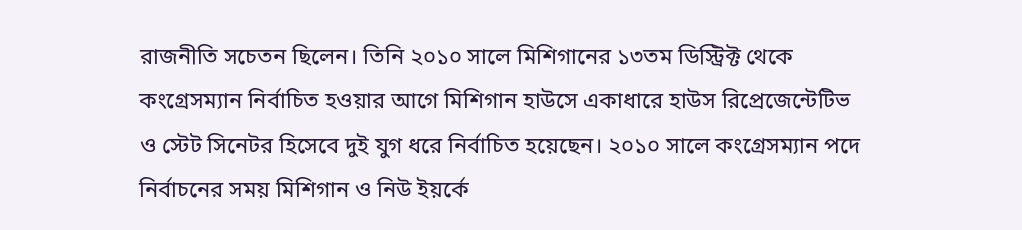রাজনীতি সচেতন ছিলেন। তিনি ২০১০ সালে মিশিগানের ১৩তম ডিস্ট্রিক্ট থেকে কংগ্রেসম্যান নির্বাচিত হওয়ার আগে মিশিগান হাউসে একাধারে হাউস রিপ্রেজেন্টেটিভ ও স্টেট সিনেটর হিসেবে দুই যুগ ধরে নির্বাচিত হয়েছেন। ২০১০ সালে কংগ্রেসম্যান পদে নির্বাচনের সময় মিশিগান ও নিউ ইয়র্কে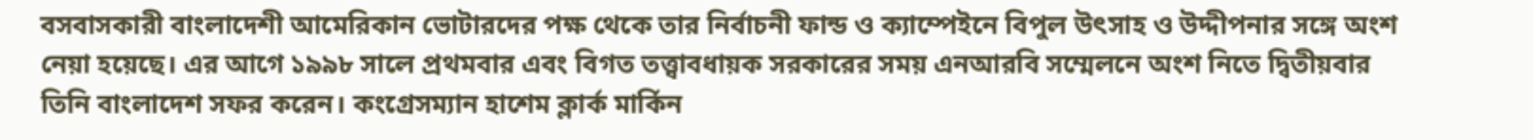বসবাসকারী বাংলাদেশী আমেরিকান ভোটারদের পক্ষ থেকে তার নির্বাচনী ফান্ড ও ক্যাম্পেইনে বিপুল উৎসাহ ও উদ্দীপনার সঙ্গে অংশ নেয়া হয়েছে। এর আগে ১৯৯৮ সালে প্রথমবার এবং বিগত তত্ত্বাবধায়ক সরকারের সময় এনআরবি সম্মেলনে অংশ নিতে দ্বিতীয়বার তিনি বাংলাদেশ সফর করেন। কংগ্রেসম্যান হাশেম ক্লার্ক মার্কিন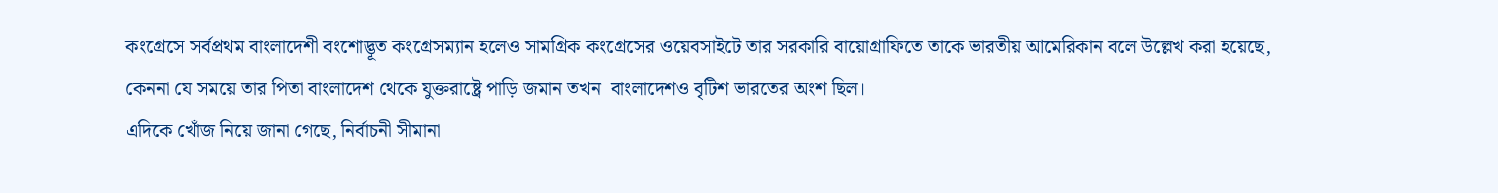কংগ্রেসে সর্বপ্রথম বাংলাদেশী বংশোদ্ভূত কংগ্রেসম্যান হলেও সামগ্রিক কংগ্রেসের ওয়েবসাইটে তার সরকারি বায়োগ্রাফিতে তাকে ভারতীয় আমেরিকান বলে উল্লেখ করা হয়েছে, কেননা যে সময়ে তার পিতা বাংলাদেশ থেকে যুক্তরাষ্ট্রে পাড়ি জমান তখন  বাংলাদেশও বৃটিশ ভারতের অংশ ছিল।
এদিকে খোঁজ নিয়ে জানা গেছে, নির্বাচনী সীমানা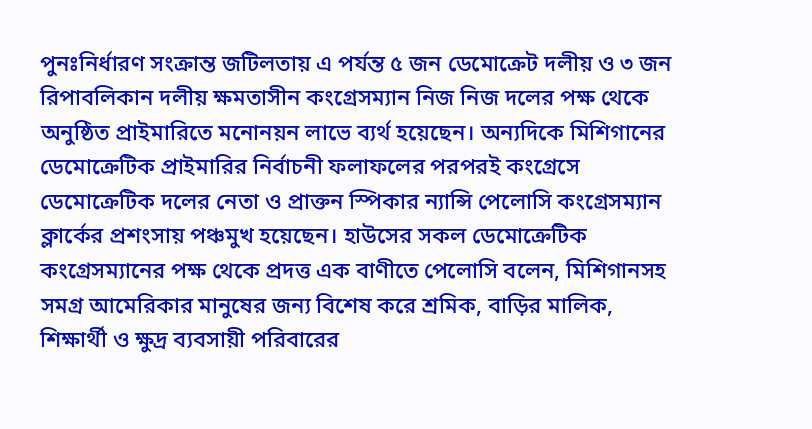পুনঃনির্ধারণ সংক্রান্ত জটিলতায় এ পর্যন্ত ৫ জন ডেমোক্রেট দলীয় ও ৩ জন রিপাবলিকান দলীয় ক্ষমতাসীন কংগ্রেসম্যান নিজ নিজ দলের পক্ষ থেকে অনুষ্ঠিত প্রাইমারিতে মনোনয়ন লাভে ব্যর্থ হয়েছেন। অন্যদিকে মিশিগানের ডেমোক্রেটিক প্রাইমারির নির্বাচনী ফলাফলের পরপরই কংগ্রেসে ডেমোক্রেটিক দলের নেতা ও প্রাক্তন স্পিকার ন্যান্সি পেলোসি কংগ্রেসম্যান ক্লার্কের প্রশংসায় পঞ্চমুখ হয়েছেন। হাউসের সকল ডেমোক্রেটিক কংগ্রেসম্যানের পক্ষ থেকে প্রদত্ত এক বাণীতে পেলোসি বলেন, মিশিগানসহ সমগ্র আমেরিকার মানুষের জন্য বিশেষ করে শ্রমিক, বাড়ির মালিক, শিক্ষার্থী ও ক্ষুদ্র ব্যবসায়ী পরিবারের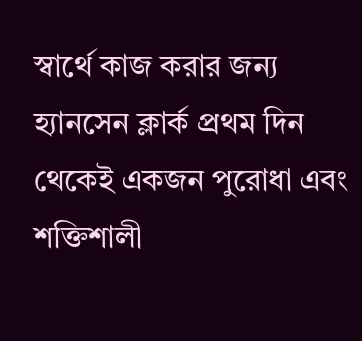স্বার্থে কাজ করার জন্য হ্যানসেন ক্লার্ক প্রথম দিন থেকেই একজন পুরোধা এবং শক্তিশালী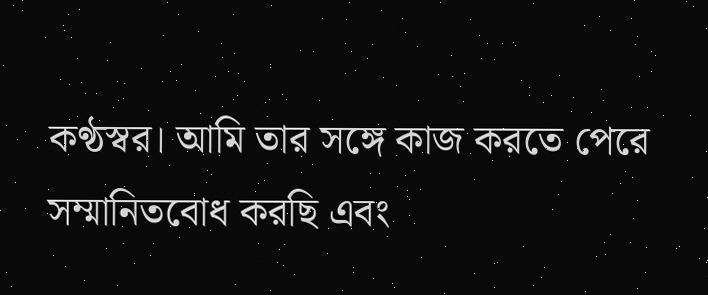কণ্ঠস্বর। আমি তার সঙ্গে কাজ করতে পেরে সম্মানিতবোধ করছি এবং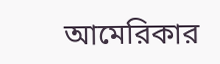আমেরিকার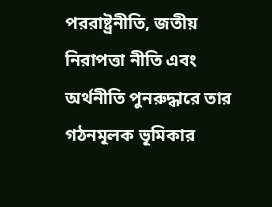পররাষ্ট্রনীতি, জতীয় নিরাপত্তা নীতি এবং অর্থনীতি পুনরুদ্ধারে তার গঠনমূলক ভূমিকার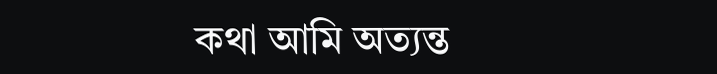কথা আমি অত্যন্ত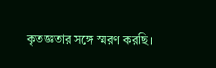কৃতজ্ঞতার সঙ্গে স্মরণ করছি।